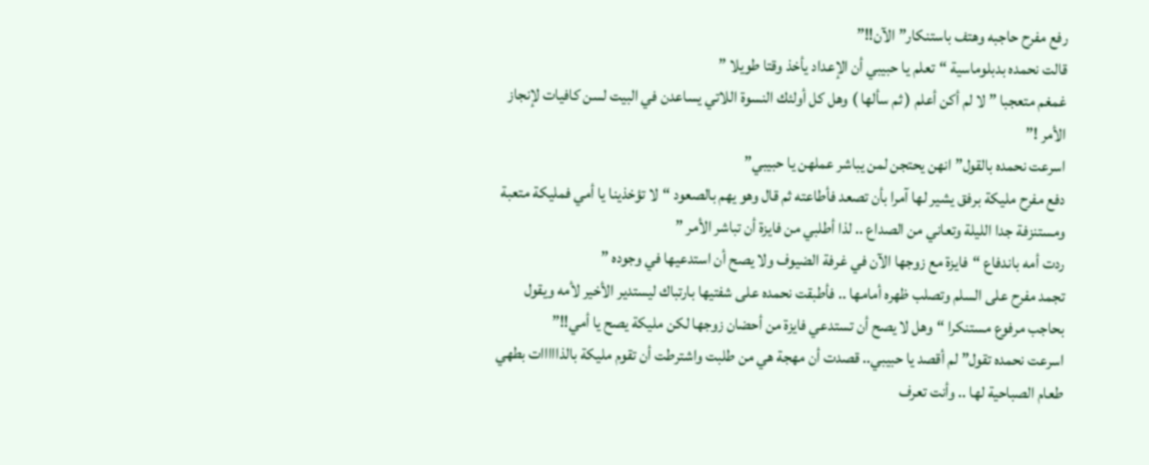رفع مفرح حاجبه وهتف باستنكار” الآن!!”
قالت نحمده بدبلوماسية “تعلم يا حبيبي أن الإعداد يأخذ وقتا طويلا ”
غمغم متعجبا ” لا لم أكن أعلم ( ثم سألها ) وهل كل أولئك النسوة اللاتي يساعدن في البيت لسن كافيات لإنجاز الأمر !”
اسرعت نحمده بالقول” انهن يحتجن لمن يباشر عملهن يا حبيبي”
دفع مفرح مليكة برفق يشير لها آمرا بأن تصعد فأطاعته ثم قال وهو يهم بالصعود “لا تؤخذينا يا أمي فمليكة متعبة ومستنزفة جدا الليلة وتعاني من الصداع .. لذا أطلبي من فايزة أن تباشر الأمر ”
ردت أمه باندفاع “فايزة مع زوجها الآن في غرفة الضيوف ولا يصح أن استدعيها في وجوده ”
تجمد مفرح على السلم وتصلب ظهره أمامها .. فأطبقت نحمده على شفتيها بارتباك ليستدير الأخير لأمه ويقول بحاجب مرفوع مستنكرا “وهل لا يصح أن تستدعي فايزة من أحضان زوجها لكن مليكة يصح يا أمي!!”
اسرعت نحمده تقول” لم أقصد يا حبيبي.. قصدت أن مهجة هي من طلبت واشترطت أن تقوم مليكة بالذااااات بطهي طعام الصباحية لها .. وأنت تعرف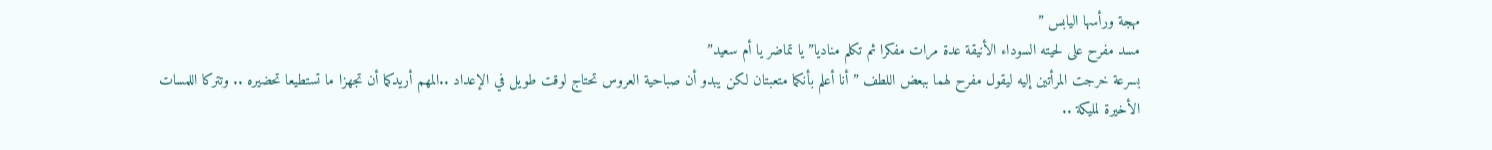مهجة ورأسها اليابس ”
مسد مفرح على لحيته السوداء الأنيقة عدة مرات مفكرا ثم تكلم مناديا” يا تماضر يا أم سعيد”
بسرعة خرجت المرأتين إليه ليقول مفرح لهما ببعض اللطف ” أنا أعلم بأنكما متعبتان لكن يبدو أن صباحية العروس تحتاج لوقت طويل في الإعداد ..المهم أريدكما أن تجهزا ما تستطيعا تحضيره .. وتتركا اللمسات الأخيرة لمليكة ..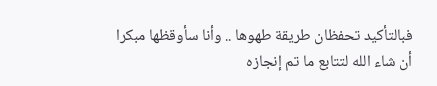فبالتأكيد تحفظان طريقة طهوها .. وأنا سأوقظها مبكرا أن شاء الله لتتابع ما تم إنجازه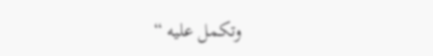وتكمل عليه “